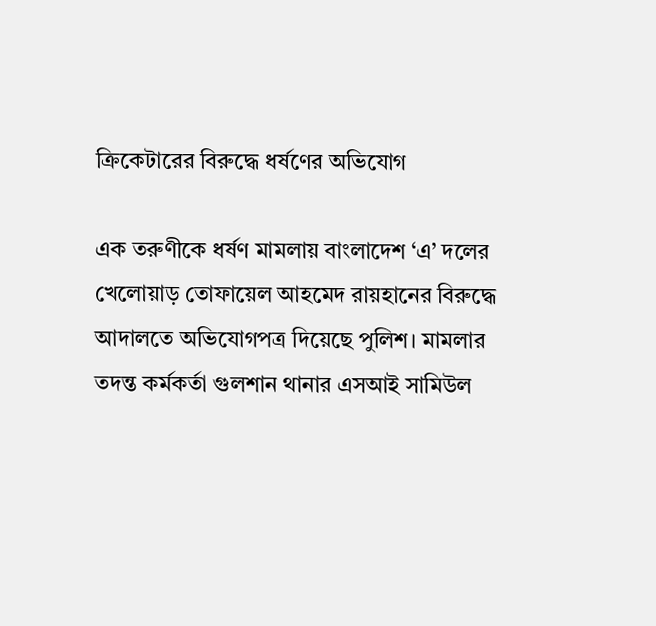ক্রিকেটারের বিরুদ্ধে ধর্ষণের অভিযোগ

এক তরুণীকে ধর্ষণ মামলায় বাংলাদেশ ‘এ’ দলের খেলোয়াড় তোফায়েল আহমেদ রায়হানের বিরুদ্ধে আদালতে অভিযোগপত্র দিয়েছে পুলিশ। মামলার তদন্ত কর্মকর্তা গুলশান থানার এসআই সামিউল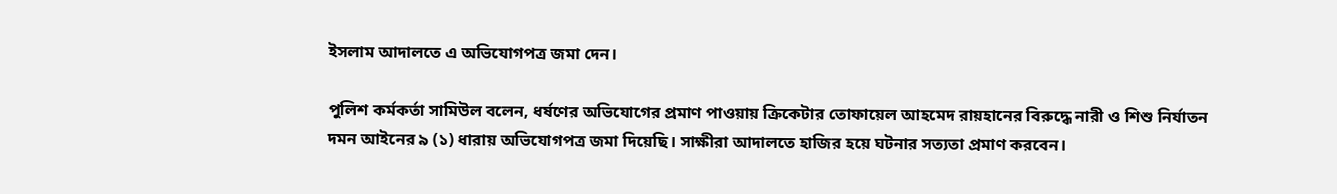ইসলাম আদালতে এ অভিযোগপত্র জমা দেন।

পুলিশ কর্মকর্তা সামিউল বলেন, ধর্ষণের অভিযোগের প্রমাণ পাওয়ায় ক্রিকেটার তোফায়েল আহমেদ রায়হানের বিরুদ্ধে নারী ও শিশু নির্যাতন দমন আইনের ৯ (১) ধারায় অভিযোগপত্র জমা দিয়েছি। সাক্ষীরা আদালতে হাজির হয়ে ঘটনার সত্যতা প্রমাণ করবেন।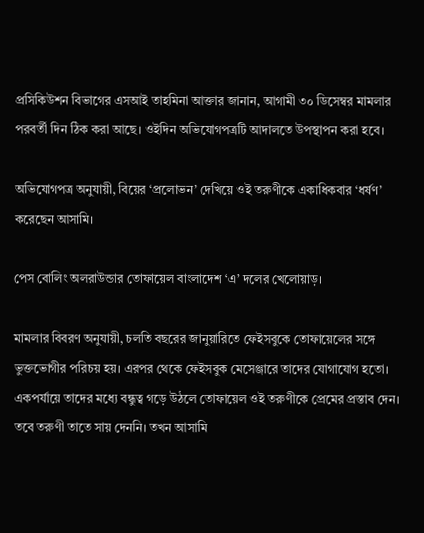প্রসিকিউশন বিভাগের এসআই তাহমিনা আক্তার জানান, আগামী ৩০ ডিসেম্বর মামলার পরবর্তী দিন ঠিক করা আছে। ওইদিন অভিযোগপত্রটি আদালতে উপস্থাপন করা হবে।

অভিযোগপত্র অনুযায়ী, বিয়ের ‘প্রলোভন’ দেখিয়ে ওই তরুণীকে একাধিকবার ‘ধর্ষণ’ করেছেন আসামি।

পেস বোলিং অলরাউন্ডার তোফায়েল বাংলাদেশ ‘এ’ দলের খেলোয়াড়।

মামলার বিবরণ অনুযায়ী, চলতি বছরের জানুয়ারিতে ফেইসবুকে তোফায়েলের সঙ্গে ভুক্তভোগীর পরিচয় হয়। এরপর থেকে ফেইসবুক মেসেঞ্জারে তাদের যোগাযোগ হতো। একপর্যায়ে তাদের মধ্যে বন্ধুত্ব গড়ে উঠলে তোফায়েল ওই তরুণীকে প্রেমের প্রস্তাব দেন। তবে তরুণী তাতে সায় দেননি। তখন আসামি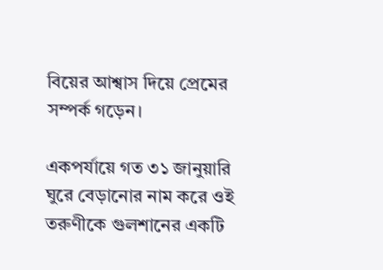বিয়ের আশ্বাস দিয়ে প্রেমের সম্পর্ক গড়েন।

একপর্যায়ে গত ৩১ জানুয়ারি ঘুরে বেড়ানোর নাম করে ওই তরুণীকে গুলশানের একটি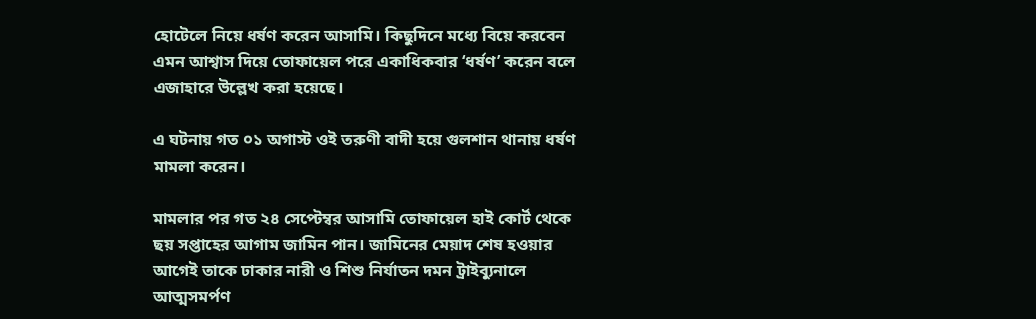হোটেলে নিয়ে ধর্ষণ করেন আসামি। কিছুদিনে মধ্যে বিয়ে করবেন এমন আশ্বাস দিয়ে তোফায়েল পরে একাধিকবার ‘ধর্ষণ’ করেন বলে এজাহারে উল্লেখ করা হয়েছে।

এ ঘটনায় গত ০১ অগাস্ট ওই তরুণী বাদী হয়ে গুলশান থানায় ধর্ষণ মামলা করেন।

মামলার পর গত ২৪ সেপ্টেম্বর আসামি তোফায়েল হাই কোর্ট থেকে ছয় সপ্তাহের আগাম জামিন পান। জামিনের মেয়াদ শেষ হওয়ার আগেই তাকে ঢাকার নারী ও শিশু নির্যাতন দমন ট্রাইব্যুনালে আত্মসমর্পণ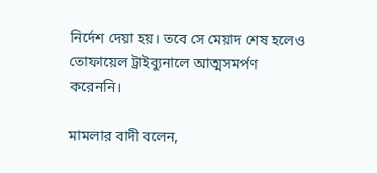নির্দেশ দেয়া হয়। তবে সে মেয়াদ শেষ হলেও তোফায়েল ট্রাইব্যুনালে আত্মসমর্পণ করেননি।

মামলার বাদী বলেন,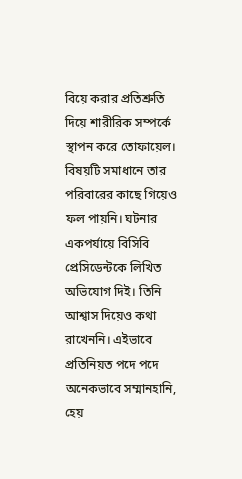বিয়ে করার প্রতিশ্রুতি দিয়ে শারীরিক সম্পর্কে স্থাপন করে তোফায়েল। বিষয়টি সমাধানে তার পরিবারের কাছে গিয়েও ফল পায়নি। ঘটনার একপর্যায়ে বিসিবি প্রেসিডেন্টকে লিখিত অভিযোগ দিই। তিনি আশ্বাস দিয়েও কথা রাখেননি। এইভাবে প্রতিনিয়ত পদে পদে অনেকভাবে সম্মানহানি, হেয়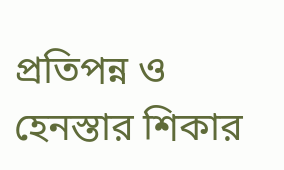প্রতিপন্ন ও হেনস্তার শিকার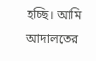হচ্ছি। আমি আদালতের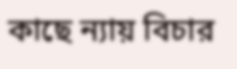কাছে ন্যায় বিচার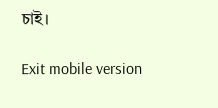চাই।

Exit mobile version